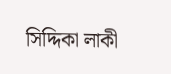সিদ্দিকা লাকী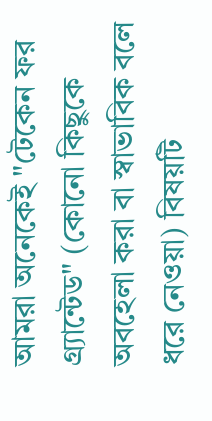আমরা অনেকেই "টেকেন ফর গ্র্যান্টেড" (কোনো কিছুকে অবহেলা করা বা স্বাভাবিক বলে ধরে নেওয়া) বিষয়টি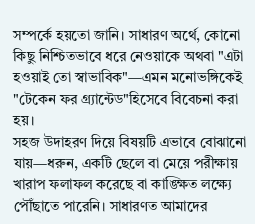সম্পর্কে হয়তো জানি। সাধারণ অর্থে, কোনো কিছু নিশ্চিতভাবে ধরে নেওয়াকে অথবা "এটা হওয়াই তো স্বাভাবিক"—এমন মনোভঙ্গিকেই "টেকেন ফর গ্র্যান্টেড"হিসেবে বিবেচনা করা হয়।
সহজ উদাহরণ দিয়ে বিষয়টি এভাবে বোঝানো যায়—ধরুন, একটি ছেলে বা মেয়ে পরীক্ষায় খারাপ ফলাফল করেছে বা কাঙ্ক্ষিত লক্ষ্যে পৌঁছাতে পারেনি। সাধারণত আমাদের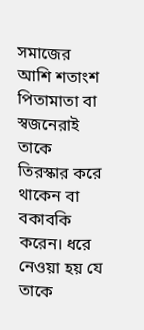সমাজের আশি শতাংশ পিতামাতা বা স্বজনেরাই তাকে তিরস্কার করে থাকেন বা বকাবকি করেন। ধরে নেওয়া হয় যে তাকে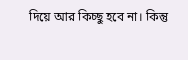দিয়ে আর কিচ্ছু হবে না। কিন্তু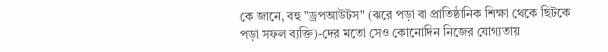কে জানে, বহু "ড্রপআউটস" (ঝরে পড়া বা প্রাতিষ্ঠানিক শিক্ষা থেকে ছিটকে পড়া সফল ব্যক্তি)-দের মতো সেও কোনোদিন নিজের যোগ্যতায়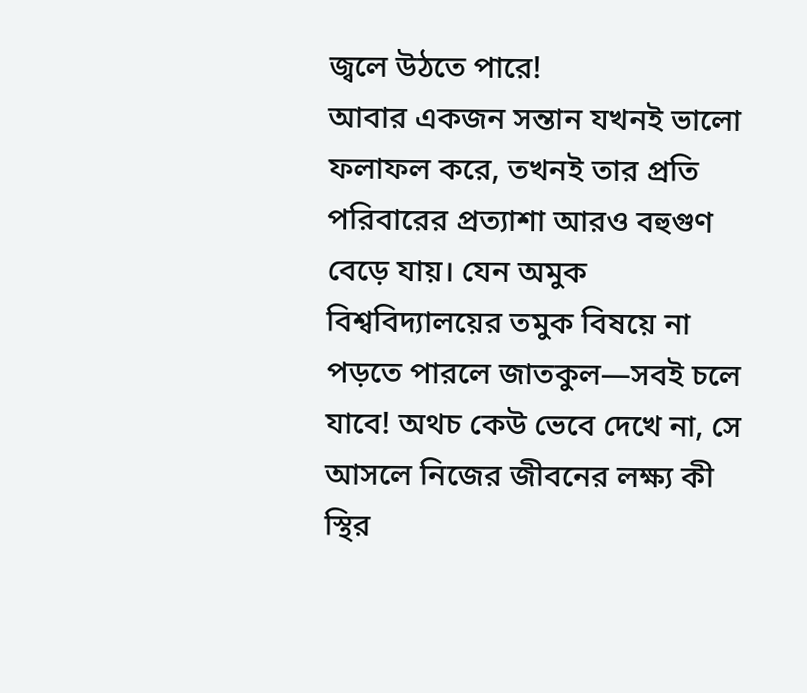জ্বলে উঠতে পারে!
আবার একজন সন্তান যখনই ভালো ফলাফল করে, তখনই তার প্রতি পরিবারের প্রত্যাশা আরও বহুগুণ বেড়ে যায়। যেন অমুক বিশ্ববিদ্যালয়ের তমুক বিষয়ে না পড়তে পারলে জাতকুল—সবই চলে যাবে! অথচ কেউ ভেবে দেখে না, সে আসলে নিজের জীবনের লক্ষ্য কী স্থির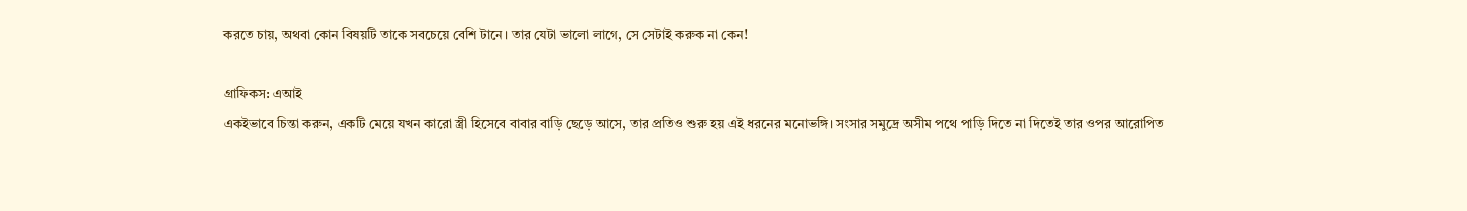করতে চায়, অথবা কোন বিষয়টি তাকে সবচেয়ে বেশি টানে। তার যেটা ভালো লাগে, সে সেটাই করুক না কেন!

গ্রাফিকস: এআই
একইভাবে চিন্তা করুন, একটি মেয়ে যখন কারো স্ত্রী হিসেবে বাবার বাড়ি ছেড়ে আসে, তার প্রতিও শুরু হয় এই ধরনের মনোভঙ্গি। সংসার সমুদ্রে অসীম পথে পাড়ি দিতে না দিতেই তার ওপর আরোপিত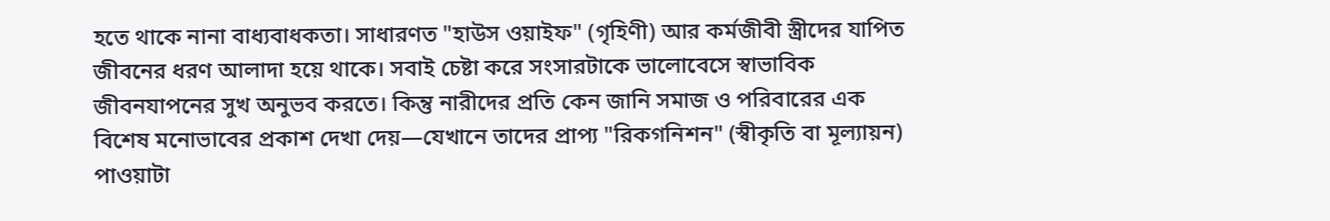হতে থাকে নানা বাধ্যবাধকতা। সাধারণত "হাউস ওয়াইফ" (গৃহিণী) আর কর্মজীবী স্ত্রীদের যাপিত জীবনের ধরণ আলাদা হয়ে থাকে। সবাই চেষ্টা করে সংসারটাকে ভালোবেসে স্বাভাবিক জীবনযাপনের সুখ অনুভব করতে। কিন্তু নারীদের প্রতি কেন জানি সমাজ ও পরিবারের এক বিশেষ মনোভাবের প্রকাশ দেখা দেয়—যেখানে তাদের প্রাপ্য "রিকগনিশন" (স্বীকৃতি বা মূল্যায়ন) পাওয়াটা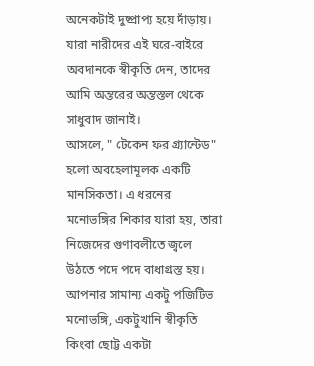অনেকটাই দুষ্প্রাপ্য হয়ে দাঁড়ায়। যারা নারীদের এই ঘরে-বাইরে অবদানকে স্বীকৃতি দেন, তাদের আমি অন্তরের অন্তস্তল থেকে সাধুবাদ জানাই।
আসলে, " টেকেন ফর গ্র্যান্টেড" হলো অবহেলামূলক একটি মানসিকতা। এ ধরনের মনোভঙ্গির শিকার যারা হয়, তারা নিজেদের গুণাবলীতে জ্বলে উঠতে পদে পদে বাধাগ্রস্ত হয়। আপনার সামান্য একটু পজিটিভ মনোভঙ্গি, একটুখানি স্বীকৃতি কিংবা ছোট্ট একটা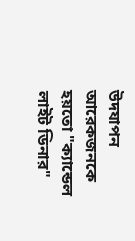উদযাপন আরেকজনকে হয়তো "ক্যান্ডেল লাইট ডিনার"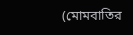(মোমবাতির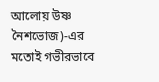আলোয় উষ্ণ নৈশভোজ)-এর মতোই গভীরভাবে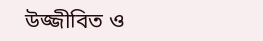উজ্জীবিত ও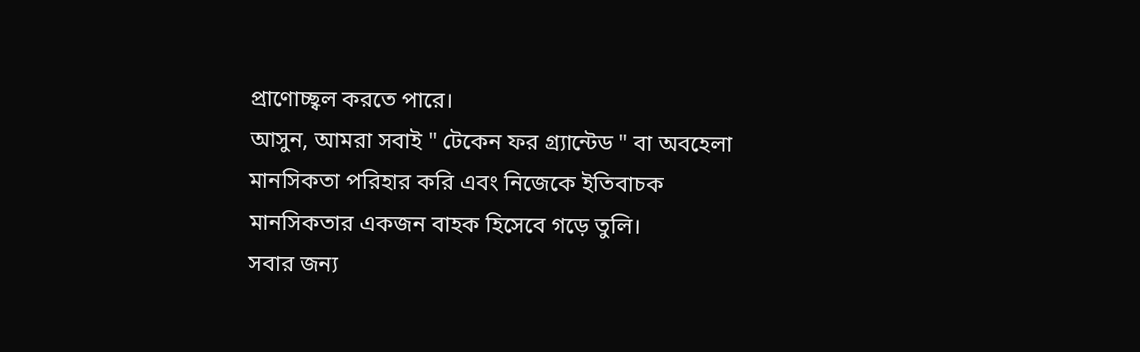প্রাণোচ্ছ্বল করতে পারে।
আসুন, আমরা সবাই " টেকেন ফর গ্র্যান্টেড " বা অবহেলা মানসিকতা পরিহার করি এবং নিজেকে ইতিবাচক মানসিকতার একজন বাহক হিসেবে গড়ে তুলি।
সবার জন্য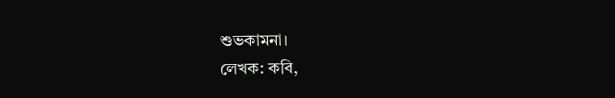শুভকামনা।
লেখক: কবি,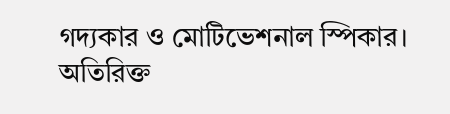গদ্যকার ও মোটিভেশনাল স্পিকার। অতিরিক্ত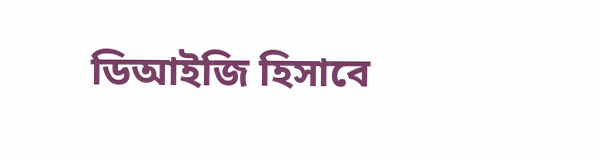ডিআইজি হিসাবে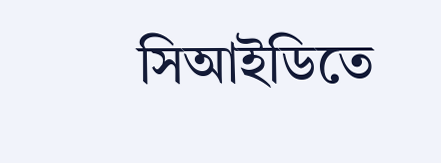সিআইডিতে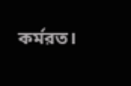কর্মরত।